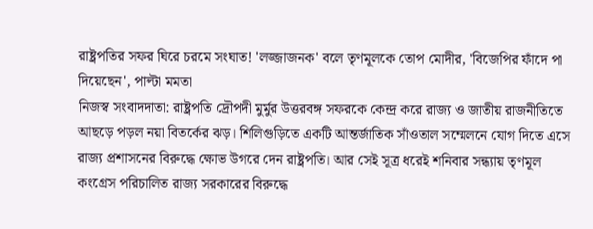রাষ্ট্রপতির সফর ঘিরে চরমে সংঘাত! 'লজ্জাজনক' বলে তৃণমূলকে তোপ মোদীর, 'বিজেপির ফাঁদে পা দিয়েছেন', পাল্টা মমতা
নিজস্ব সংবাদদাতা: রাষ্ট্রপতি দ্রৌপদী মুর্মুর উত্তরবঙ্গ সফরকে কেন্দ্র করে রাজ্য ও জাতীয় রাজনীতিতে আছড়ে পড়ল নয়া বিতর্কের ঝড়। শিলিগুড়িতে একটি আন্তর্জাতিক সাঁওতাল সম্মেলনে যোগ দিতে এসে রাজ্য প্রশাসনের বিরুদ্ধে ক্ষোভ উগরে দেন রাষ্ট্রপতি। আর সেই সূত্র ধরেই শনিবার সন্ধ্যায় তৃণমূল কংগ্রেস পরিচালিত রাজ্য সরকারের বিরুদ্ধে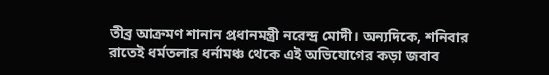তীব্র আক্রমণ শানান প্রধানমন্ত্রী নরেন্দ্র মোদী। অন্যদিকে, শনিবার রাতেই ধর্মতলার ধর্নামঞ্চ থেকে এই অভিযোগের কড়া জবাব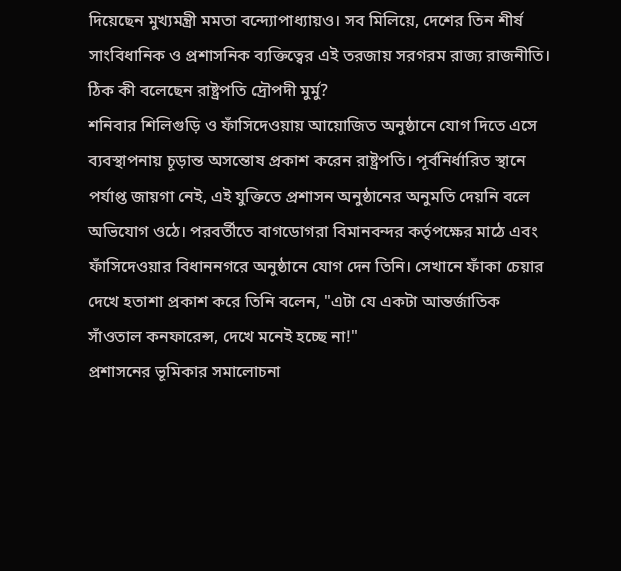দিয়েছেন মুখ্যমন্ত্রী মমতা বন্দ্যোপাধ্যায়ও। সব মিলিয়ে, দেশের তিন শীর্ষ সাংবিধানিক ও প্রশাসনিক ব্যক্তিত্বের এই তরজায় সরগরম রাজ্য রাজনীতি।
ঠিক কী বলেছেন রাষ্ট্রপতি দ্রৌপদী মুর্মু?
শনিবার শিলিগুড়ি ও ফাঁসিদেওয়ায় আয়োজিত অনুষ্ঠানে যোগ দিতে এসে ব্যবস্থাপনায় চূড়ান্ত অসন্তোষ প্রকাশ করেন রাষ্ট্রপতি। পূর্বনির্ধারিত স্থানে পর্যাপ্ত জায়গা নেই, এই যুক্তিতে প্রশাসন অনুষ্ঠানের অনুমতি দেয়নি বলে অভিযোগ ওঠে। পরবর্তীতে বাগডোগরা বিমানবন্দর কর্তৃপক্ষের মাঠে এবং ফাঁসিদেওয়ার বিধাননগরে অনুষ্ঠানে যোগ দেন তিনি। সেখানে ফাঁকা চেয়ার দেখে হতাশা প্রকাশ করে তিনি বলেন, "এটা যে একটা আন্তর্জাতিক সাঁওতাল কনফারেন্স, দেখে মনেই হচ্ছে না!"
প্রশাসনের ভূমিকার সমালোচনা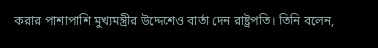করার পাশাপাশি মুখ্যমন্ত্রীর উদ্দেশেও বার্তা দেন রাষ্ট্রপতি। তিনি বলেন,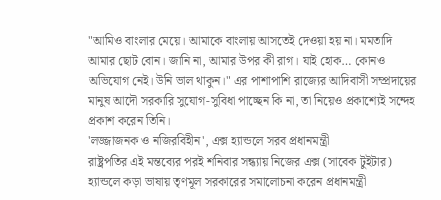"আমিও বাংলার মেয়ে। আমাকে বাংলায় আসতেই দেওয়া হয় না। মমতাদি আমার ছোট বোন। জানি না, আমার উপর কী রাগ। যাই হোক… কোনও অভিযোগ নেই। উনি ভাল থাকুন।" এর পাশাপাশি রাজ্যের আদিবাসী সম্প্রদায়ের মানুষ আদৌ সরকারি সুযোগ-সুবিধা পাচ্ছেন কি না, তা নিয়েও প্রকাশ্যেই সন্দেহ প্রকাশ করেন তিনি।
'লজ্জাজনক ও নজিরবিহীন', এক্স হ্যান্ডলে সরব প্রধানমন্ত্রী
রাষ্ট্রপতির এই মন্তব্যের পরই শনিবার সন্ধ্যায় নিজের এক্স (সাবেক টুইটার) হ্যান্ডলে কড়া ভাষায় তৃণমূল সরকারের সমালোচনা করেন প্রধানমন্ত্রী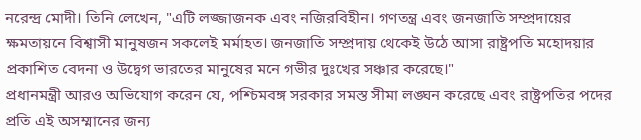নরেন্দ্র মোদী। তিনি লেখেন, "এটি লজ্জাজনক এবং নজিরবিহীন। গণতন্ত্র এবং জনজাতি সম্প্রদায়ের ক্ষমতায়নে বিশ্বাসী মানুষজন সকলেই মর্মাহত। জনজাতি সম্প্রদায় থেকেই উঠে আসা রাষ্ট্রপতি মহোদয়ার প্রকাশিত বেদনা ও উদ্বেগ ভারতের মানুষের মনে গভীর দুঃখের সঞ্চার করেছে।"
প্রধানমন্ত্রী আরও অভিযোগ করেন যে, পশ্চিমবঙ্গ সরকার সমস্ত সীমা লঙ্ঘন করেছে এবং রাষ্ট্রপতির পদের প্রতি এই অসম্মানের জন্য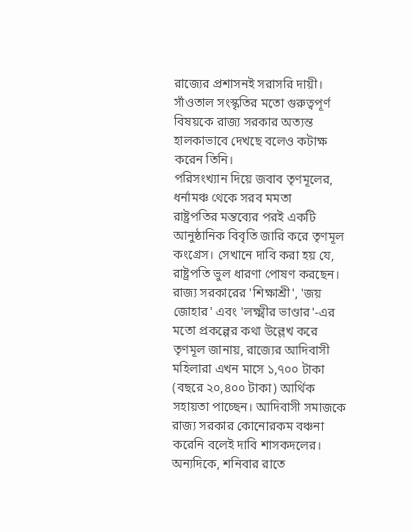রাজ্যের প্রশাসনই সরাসরি দায়ী। সাঁওতাল সংস্কৃতির মতো গুরুত্বপূর্ণ বিষয়কে রাজ্য সরকার অত্যন্ত হালকাভাবে দেখছে বলেও কটাক্ষ করেন তিনি।
পরিসংখ্যান দিয়ে জবাব তৃণমূলের, ধর্নামঞ্চ থেকে সরব মমতা
রাষ্ট্রপতির মন্তব্যের পরই একটি আনুষ্ঠানিক বিবৃতি জারি করে তৃণমূল কংগ্রেস। সেখানে দাবি করা হয় যে, রাষ্ট্রপতি ভুল ধারণা পোষণ করছেন। রাজ্য সরকারের 'শিক্ষাশ্রী', 'জয় জোহার' এবং 'লক্ষ্মীর ভাণ্ডার'-এর মতো প্রকল্পের কথা উল্লেখ করে তৃণমূল জানায়, রাজ্যের আদিবাসী মহিলারা এখন মাসে ১,৭০০ টাকা (বছরে ২০,৪০০ টাকা) আর্থিক সহায়তা পাচ্ছেন। আদিবাসী সমাজকে রাজ্য সরকার কোনোরকম বঞ্চনা করেনি বলেই দাবি শাসকদলের।
অন্যদিকে, শনিবার রাতে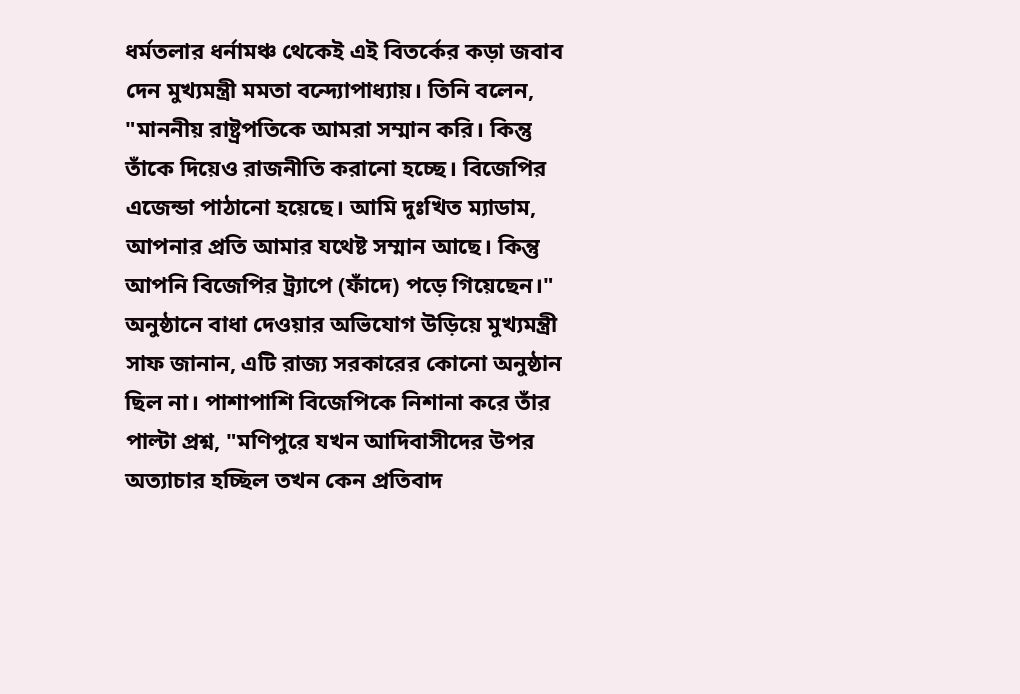ধর্মতলার ধর্নামঞ্চ থেকেই এই বিতর্কের কড়া জবাব দেন মুখ্যমন্ত্রী মমতা বন্দ্যোপাধ্যায়। তিনি বলেন, "মাননীয় রাষ্ট্রপতিকে আমরা সম্মান করি। কিন্তু তাঁকে দিয়েও রাজনীতি করানো হচ্ছে। বিজেপির এজেন্ডা পাঠানো হয়েছে। আমি দুঃখিত ম্যাডাম, আপনার প্রতি আমার যথেষ্ট সম্মান আছে। কিন্তু আপনি বিজেপির ট্র্যাপে (ফাঁদে) পড়ে গিয়েছেন।"
অনুষ্ঠানে বাধা দেওয়ার অভিযোগ উড়িয়ে মুখ্যমন্ত্রী সাফ জানান, এটি রাজ্য সরকারের কোনো অনুষ্ঠান ছিল না। পাশাপাশি বিজেপিকে নিশানা করে তাঁর পাল্টা প্রশ্ন, "মণিপুরে যখন আদিবাসীদের উপর অত্যাচার হচ্ছিল তখন কেন প্রতিবাদ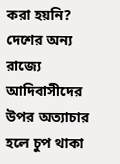করা হয়নি? দেশের অন্য রাজ্যে আদিবাসীদের উপর অত্যাচার হলে চুপ থাকা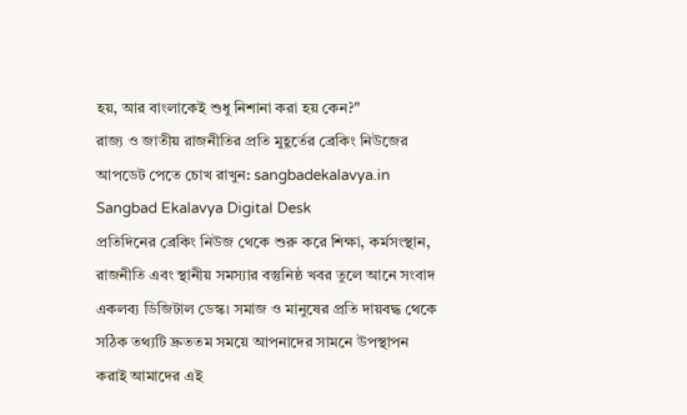হয়, আর বাংলাকেই শুধু নিশানা করা হয় কেন?"
রাজ্য ও জাতীয় রাজনীতির প্রতি মুহূর্তের ব্রেকিং নিউজের আপডেট পেতে চোখ রাখুন: sangbadekalavya.in
Sangbad Ekalavya Digital Desk
প্রতিদিনের ব্রেকিং নিউজ থেকে শুরু করে শিক্ষা, কর্মসংস্থান, রাজনীতি এবং স্থানীয় সমস্যার বস্তুনিষ্ঠ খবর তুলে আনে সংবাদ একলব্য ডিজিটাল ডেস্ক। সমাজ ও মানুষের প্রতি দায়বদ্ধ থেকে সঠিক তথ্যটি দ্রুততম সময়ে আপনাদের সামনে উপস্থাপন করাই আমাদের এই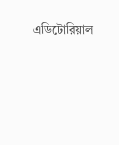এডিটোরিয়াল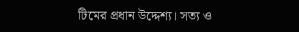টিমের প্রধান উদ্দেশ্য। সত্য ও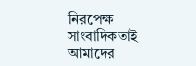নিরপেক্ষ সাংবাদিকতাই আমাদের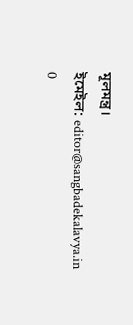মূলমন্ত্র।
ইমেইল: editor@sangbadekalavya.in
0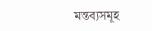মন্তব্যসমূহ